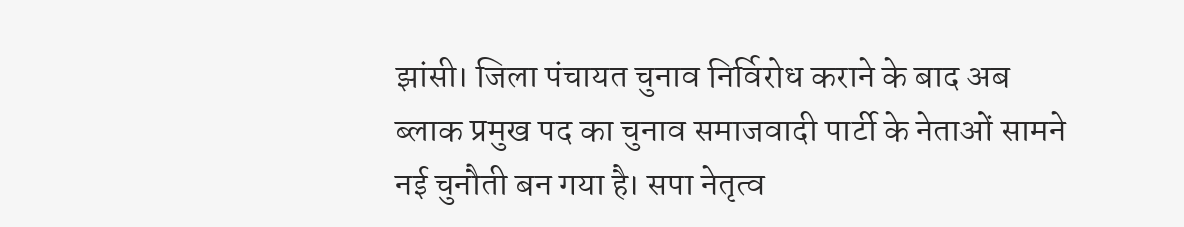झांसी। जिला पंचायत चुनाव निर्विरोध कराने के बाद अब ब्लाक प्रमुख पद का चुनाव समाजवादी पार्टी के नेताओं सामने नई चुनौती बन गया है। सपा नेतृत्व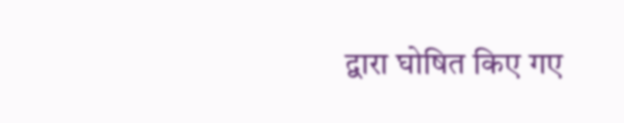द्वारा घोषित किए गए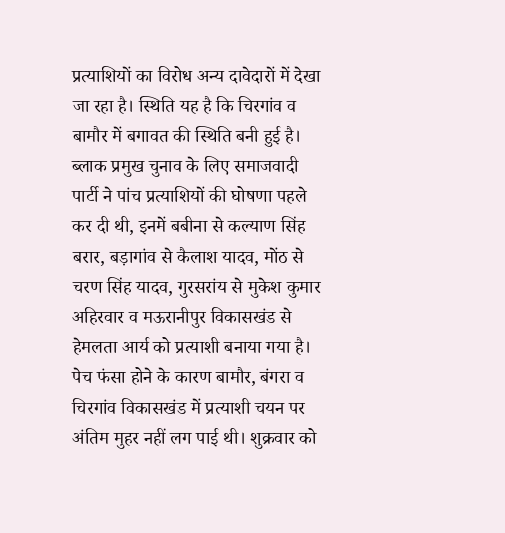प्रत्याशियों का विरोध अन्य दावेदारों में देखा जा रहा है। स्थिति यह है कि चिरगांव व बामौर में बगावत की स्थिति बनी हुई है।
ब्लाक प्रमुख चुनाव के लिए समाजवादी पार्टी ने पांच प्रत्याशियों की घोषणा पहले कर दी थी, इनमें बबीना से कल्याण सिंह बरार, बड़ागांव से कैलाश यादव, मोंठ से चरण सिंह यादव, गुरसरांय से मुकेश कुमार अहिरवार व मऊरानीपुर विकासखंड से हेमलता आर्य को प्रत्याशी बनाया गया है।
पेच फंसा होने के कारण बामौर, बंगरा व चिरगांव विकासखंड में प्रत्याशी चयन पर अंतिम मुहर नहीं लग पाई थी। शुक्रवार को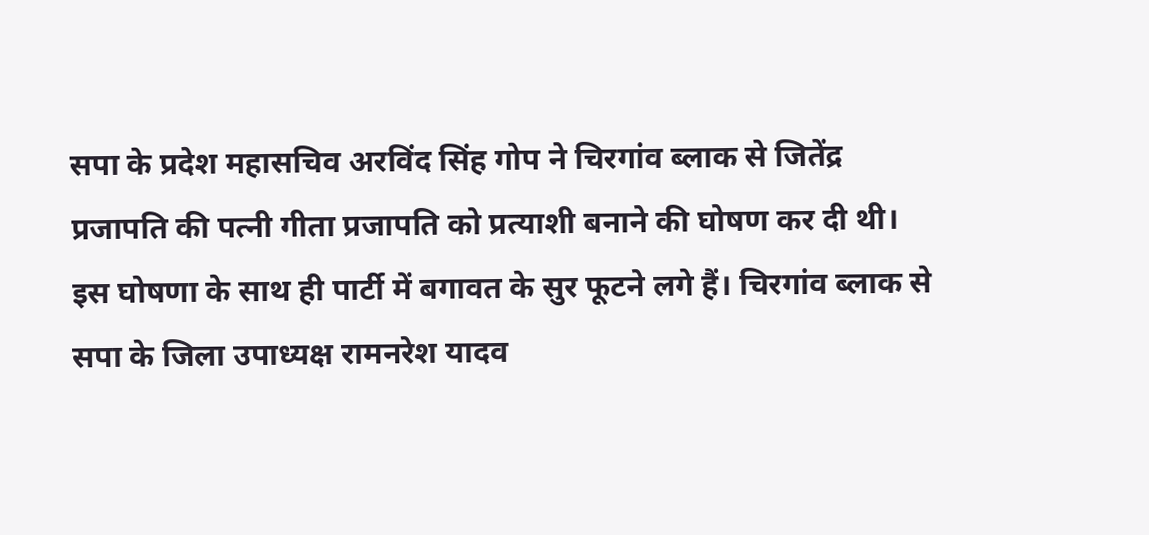सपा के प्रदेश महासचिव अरविंद सिंह गोप ने चिरगांव ब्लाक से जितेंद्र प्रजापति की पत्नी गीता प्रजापति को प्रत्याशी बनाने की घोषण कर दी थी।
इस घोषणा के साथ ही पार्टी में बगावत के सुर फूटने लगे हैं। चिरगांव ब्लाक से सपा के जिला उपाध्यक्ष रामनरेश यादव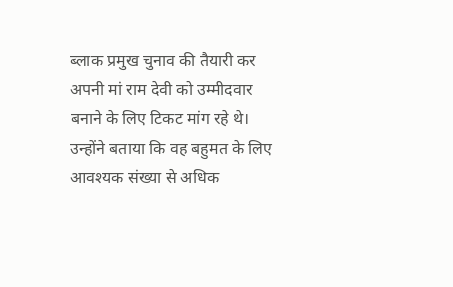ब्लाक प्रमुख चुनाव की तैयारी कर अपनी मां राम देवी को उम्मीदवार बनाने के लिए टिकट मांग रहे थे। उन्होंने बताया कि वह बहुमत के लिए आवश्यक संख्या से अधिक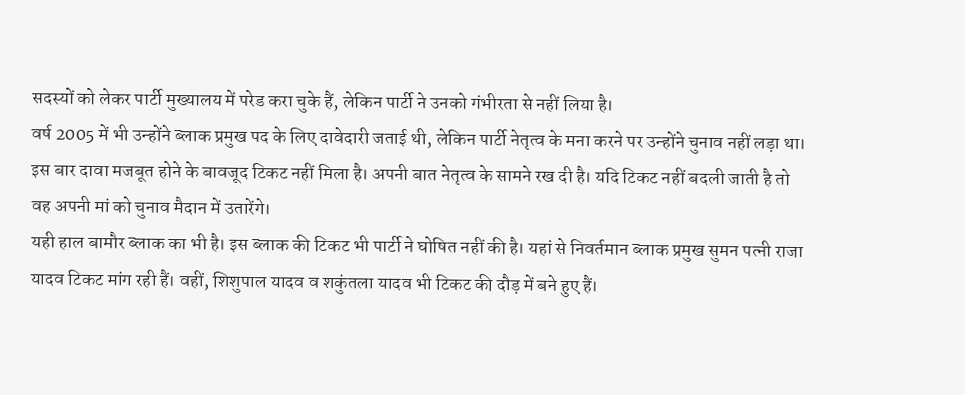सदस्यों को लेकर पार्टी मुख्यालय में परेड करा चुके हैं, लेकिन पार्टी ने उनको गंभीरता से नहीं लिया है।
वर्ष 2005 में भी उन्होंने ब्लाक प्रमुख पद के लिए दावेदारी जताई थी, लेकिन पार्टी नेतृत्व के मना करने पर उन्होंने चुनाव नहीं लड़ा था। इस बार दावा मजबूत होने के बावजूद टिकट नहीं मिला है। अपनी बात नेतृत्व के सामने रख दी है। यदि टिकट नहीं बदली जाती है तो वह अपनी मां को चुनाव मैदान में उतारेंगे।
यही हाल बामौर ब्लाक का भी है। इस ब्लाक की टिकट भी पार्टी ने घोषित नहीं की है। यहां से निवर्तमान ब्लाक प्रमुख सुमन पत्नी राजा यादव टिकट मांग रही हैं। वहीं, शिशुपाल यादव व शकुंतला यादव भी टिकट की दौड़ में बने हुए हैं।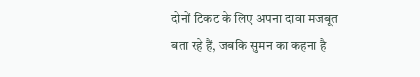दोनों टिकट के लिए अपना दावा मजबूत बता रहे हैं, जबकि सुमन का कहना है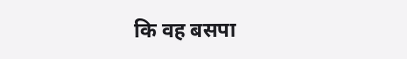कि वह बसपा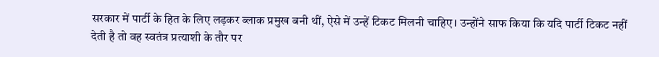सरकार में पार्टी के हित के लिए लड़कर ब्लाक प्रमुख बनी थीं, ऐसे में उन्हें टिकट मिलनी चाहिए। उन्होंने साफ किया कि यदि पार्टी टिकट नहीं देती है तो वह स्वतंत्र प्रत्याशी के तौर पर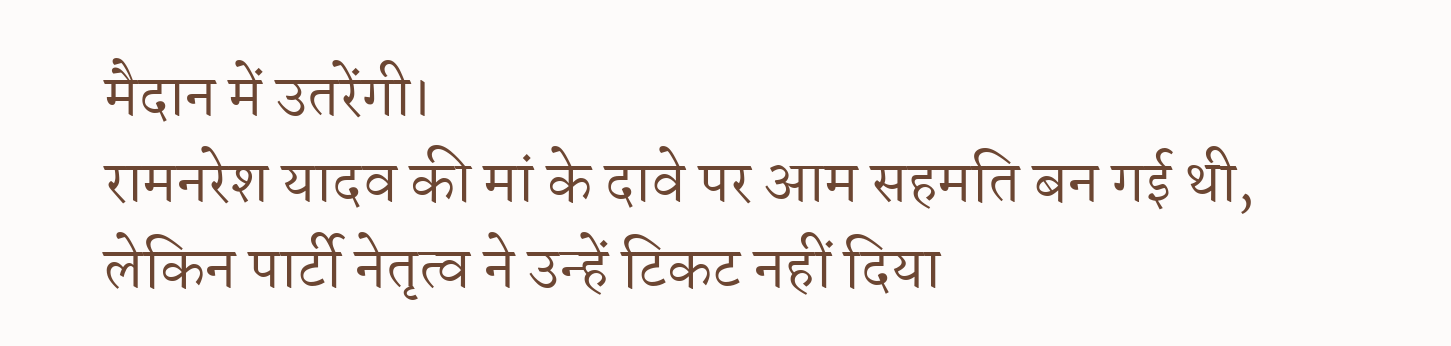मैदान में उतरेंगी।
रामनरेश यादव की मां के दावे पर आम सहमति बन गई थी, लेकिन पार्टी नेतृत्व ने उन्हें टिकट नहीं दिया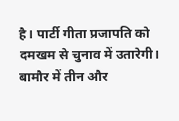है। पार्टी गीता प्रजापति को दमखम से चुनाव में उतारेगी। बामौर में तीन और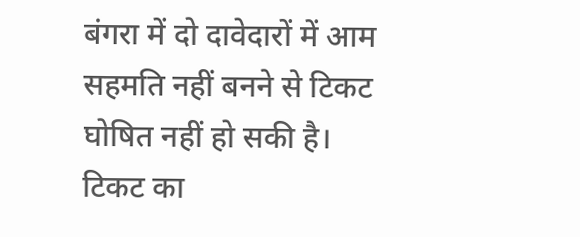बंगरा में दो दावेदारों में आम सहमति नहीं बनने से टिकट घोषित नहीं हो सकी है। टिकट का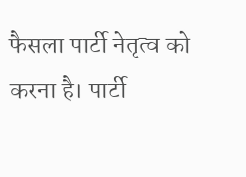फैसला पार्टी नेतृत्व को करना है। पार्टी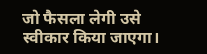जो फैसला लेगी उसे स्वीकार किया जाएगा।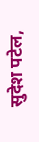सुदेश पटेल,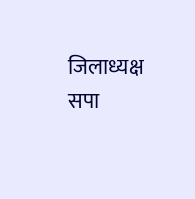जिलाध्यक्ष सपा